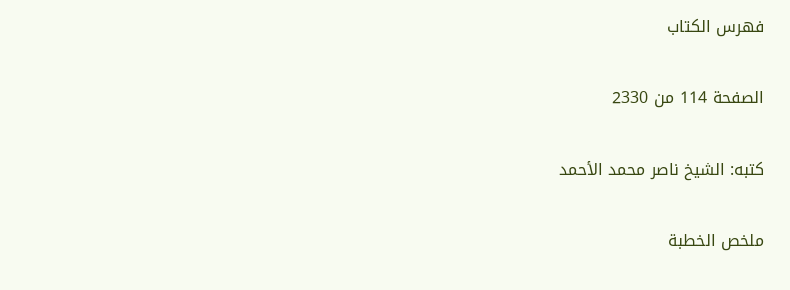فهرس الكتاب

الصفحة 114 من 2330

كتبه: الشيخ ناصر محمد الأحمد

ملخص الخطبة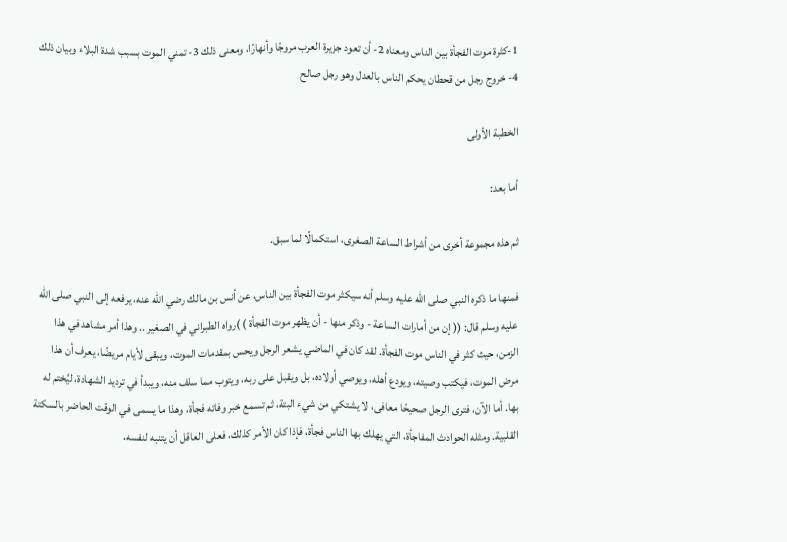1-كثرة موت الفجأة بين الناس ومعناه 2- أن تعود جزيرة العرب مروجًا وأنهارًا، ومعنى ذلك 3- تمني الموت بسبب شدة البلاء وبيان ذلك 4- خروج رجل من قحطان يحكم الناس بالعدل وهو رجل صالح

الخطبة الأولى

أما بعد:

ثم هذه مجموعة أخرى من أشراط الساعة الصغرى، استكمالًا لما سبق.

فمنها ما ذكره النبي صلى الله عليه وسلم أنه سيكثر موت الفجأة بين الناس، عن أنس بن مالك رضي الله عنه، يرفعه إلى النبي صلى الله عليه وسلم قال: (( إن من أمارات الساعة - وذكر منها - أن يظهر موت الفجأة ) )رواه الطبراني في الصغير .. وهذا أمر مشاهد في هذا الزمن، حيث كثر في الناس موت الفجأة. لقد كان في الماضي يشعر الرجل ويحس بمقدمات الموت، ويبقى لأيام مريضًا، يعرف أن هذا مرض الموت، فيكتب وصيته، ويودع أهله، ويوصي أولاده، بل ويقبل على ربه، ويتوب مما سلف منه، ويبدأ في ترديد الشهادة، ليُختم له بها. أما الآن، فترى الرجل صحيحًا معافى، لا يشتكي من شيء البتة، ثم تسمع خبر وفاته فجأة، وهذا ما يسمى في الوقت الحاضر بالسكتة القلبية. ومثله الحوادث المفاجأة، التي يهلك بها الناس فجأة، فإذا كان الأمر كذلك، فعلى العاقل أن يتنبه لنفسه،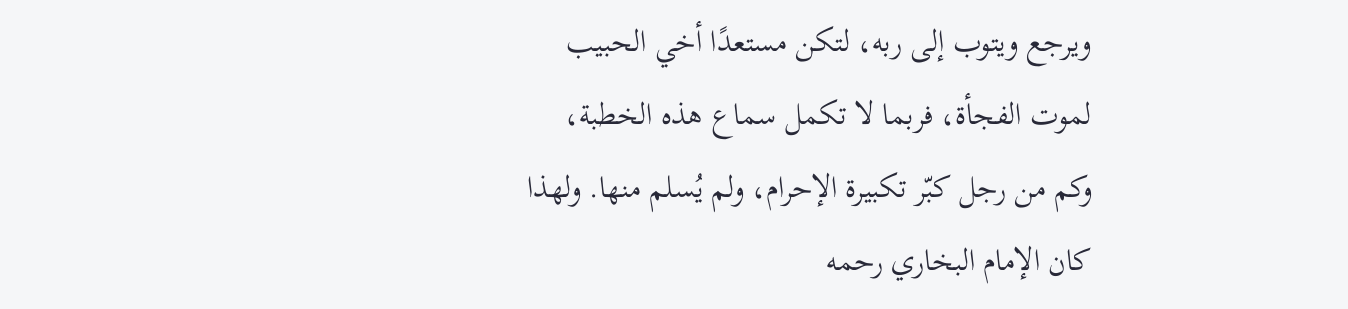ويرجع ويتوب إلى ربه، لتكن مستعدًا أخي الحبيب لموت الفجأة، فربما لا تكمل سماع هذه الخطبة، وكم من رجل كبّر تكبيرة الإحرام، ولم يُسلم منها. ولهذا كان الإمام البخاري رحمه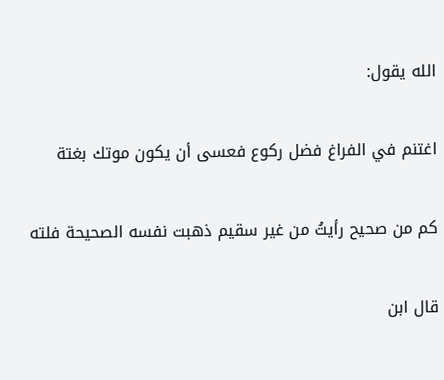الله يقول:

اغتنم في الفراغ فضل ركوع فعسى أن يكون موتك بغتة

كم من صحيح رأيتُ من غير سقيم ذهبت نفسه الصحيحة فلته

قال ابن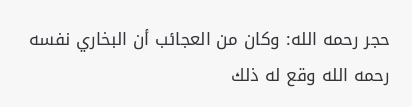حجر رحمه الله: وكان من العجائب أن البخاري نفسه رحمه الله وقع له ذلك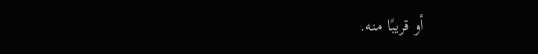أو قريبًا منه.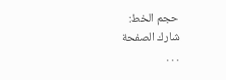حجم الخط:
شارك الصفحة
. . .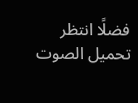فضلًا انتظر تحميل الصوت